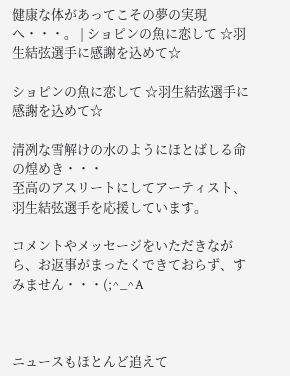健康な体があってこその夢の実現へ・・・。 | ショピンの魚に恋して ☆羽生結弦選手に感謝を込めて☆

ショピンの魚に恋して ☆羽生結弦選手に感謝を込めて☆

清冽な雪解けの水のようにほとばしる命の煌めき・・・
至高のアスリートにしてアーティスト、
羽生結弦選手を応援しています。

コメントやメッセージをいただきながら、お返事がまったくできておらず、すみません・・・(;^_^A



ニュースもほとんど追えて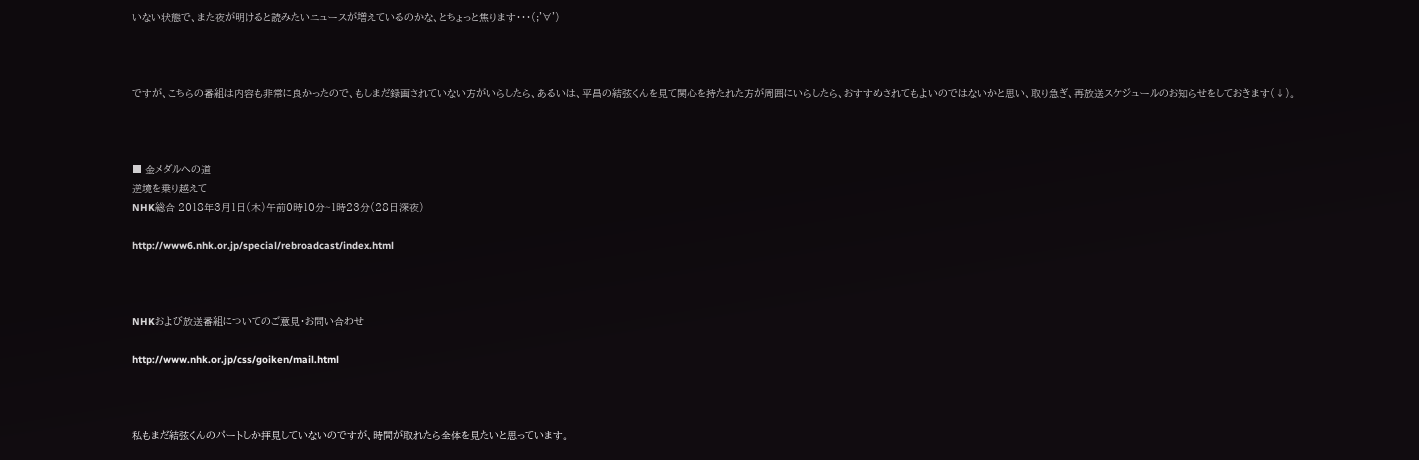いない状態で、また夜が明けると読みたいニュースが増えているのかな、とちょっと焦ります・・・(;'∀')



ですが、こちらの番組は内容も非常に良かったので、もしまだ録画されていない方がいらしたら、あるいは、平昌の結弦くんを見て関心を持たれた方が周囲にいらしたら、おすすめされてもよいのではないかと思い、取り急ぎ、再放送スケジュールのお知らせをしておきます(↓)。



■ 金メダルへの道
逆境を乗り越えて
NHK総合 2018年3月1日(木)午前0時10分~1時23分(28日深夜)

http://www6.nhk.or.jp/special/rebroadcast/index.html



NHKおよび放送番組についてのご意見・お問い合わせ

http://www.nhk.or.jp/css/goiken/mail.html



私もまだ結弦くんのパートしか拝見していないのですが、時間が取れたら全体を見たいと思っています。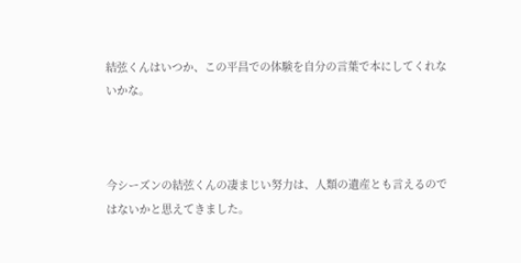結弦くんはいつか、この平昌での体験を自分の言葉で本にしてくれないかな。



今シーズンの結弦くんの凄まじい努力は、人類の遺産とも言えるのではないかと思えてきました。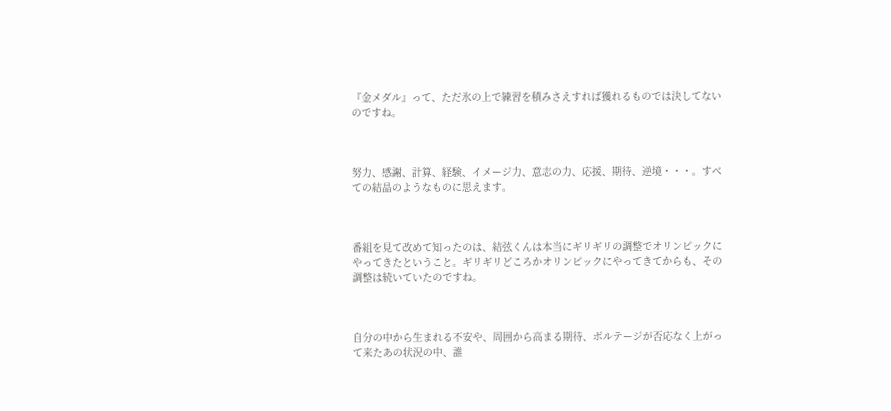『金メダル』って、ただ氷の上で練習を積みさえすれば獲れるものでは決してないのですね。



努力、感謝、計算、経験、イメージ力、意志の力、応援、期待、逆境・・・。すべての結晶のようなものに思えます。



番組を見て改めて知ったのは、結弦くんは本当にギリギリの調整でオリンピックにやってきたということ。ギリギリどころかオリンピックにやってきてからも、その調整は続いていたのですね。



自分の中から生まれる不安や、周囲から高まる期待、ボルテージが否応なく上がって来たあの状況の中、誰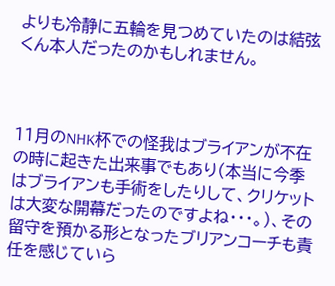よりも冷静に五輪を見つめていたのは結弦くん本人だったのかもしれません。



11月のNHK杯での怪我はブライアンが不在の時に起きた出来事でもあり(本当に今季はブライアンも手術をしたりして、クリケットは大変な開幕だったのですよね・・・。)、その留守を預かる形となったブリアンコーチも責任を感じていら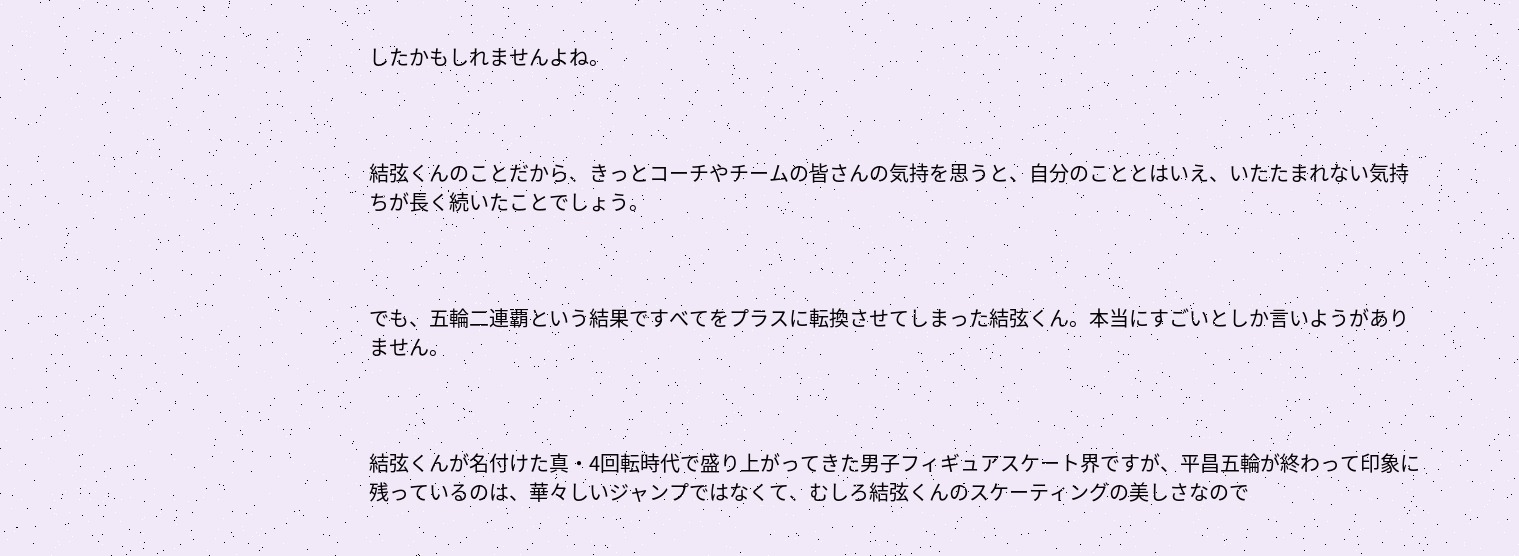したかもしれませんよね。



結弦くんのことだから、きっとコーチやチームの皆さんの気持を思うと、自分のこととはいえ、いたたまれない気持ちが長く続いたことでしょう。



でも、五輪二連覇という結果ですべてをプラスに転換させてしまった結弦くん。本当にすごいとしか言いようがありません。



結弦くんが名付けた真・4回転時代で盛り上がってきた男子フィギュアスケート界ですが、平昌五輪が終わって印象に残っているのは、華々しいジャンプではなくて、むしろ結弦くんのスケーティングの美しさなので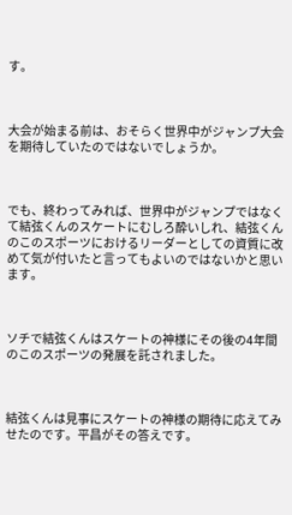す。



大会が始まる前は、おそらく世界中がジャンプ大会を期待していたのではないでしょうか。



でも、終わってみれば、世界中がジャンプではなくて結弦くんのスケートにむしろ酔いしれ、結弦くんのこのスポーツにおけるリーダーとしての資質に改めて気が付いたと言ってもよいのではないかと思います。



ソチで結弦くんはスケートの神様にその後の4年間のこのスポーツの発展を託されました。



結弦くんは見事にスケートの神様の期待に応えてみせたのです。平昌がその答えです。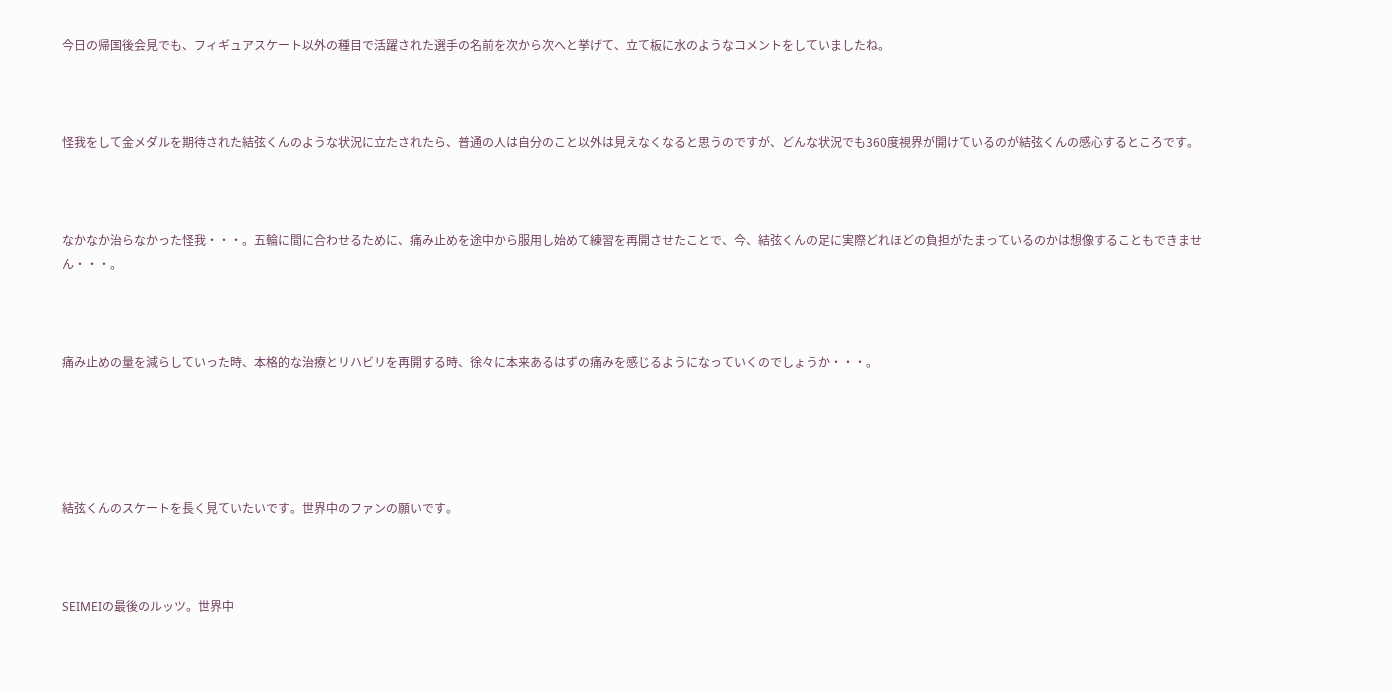今日の帰国後会見でも、フィギュアスケート以外の種目で活躍された選手の名前を次から次へと挙げて、立て板に水のようなコメントをしていましたね。



怪我をして金メダルを期待された結弦くんのような状況に立たされたら、普通の人は自分のこと以外は見えなくなると思うのですが、どんな状況でも360度視界が開けているのが結弦くんの感心するところです。



なかなか治らなかった怪我・・・。五輪に間に合わせるために、痛み止めを途中から服用し始めて練習を再開させたことで、今、結弦くんの足に実際どれほどの負担がたまっているのかは想像することもできません・・・。



痛み止めの量を減らしていった時、本格的な治療とリハビリを再開する時、徐々に本来あるはずの痛みを感じるようになっていくのでしょうか・・・。





結弦くんのスケートを長く見ていたいです。世界中のファンの願いです。



SEIMEIの最後のルッツ。世界中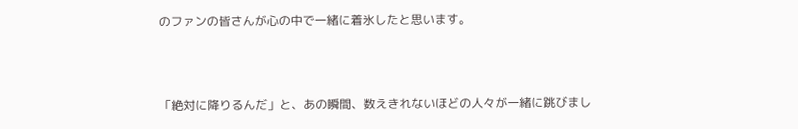のファンの皆さんが心の中で一緒に着氷したと思います。



「絶対に降りるんだ」と、あの瞬間、数えきれないほどの人々が一緒に跳びまし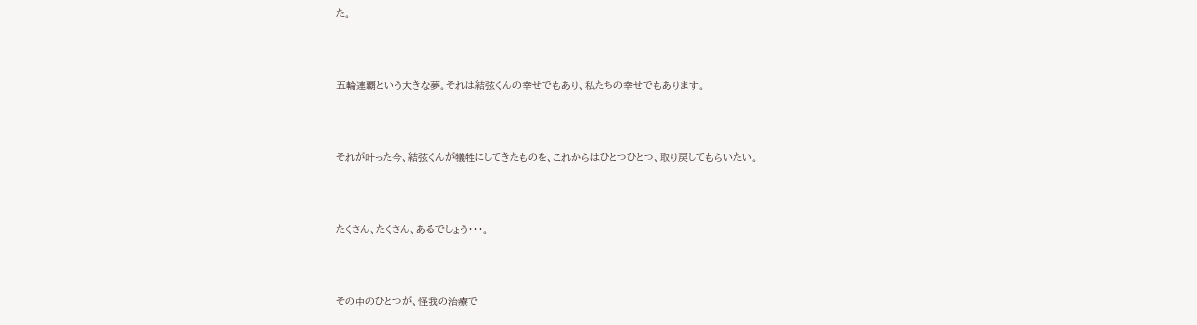た。



五輪連覇という大きな夢。それは結弦くんの幸せでもあり、私たちの幸せでもあります。



それが叶った今、結弦くんが犠牲にしてきたものを、これからはひとつひとつ、取り戻してもらいたい。



たくさん、たくさん、あるでしょう・・・。



その中のひとつが、怪我の治療で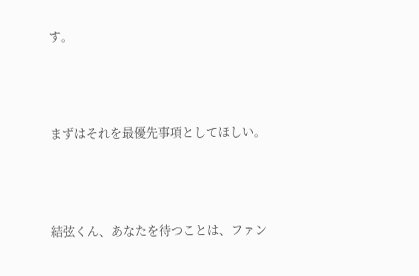す。



まずはそれを最優先事項としてほしい。



結弦くん、あなたを待つことは、ファン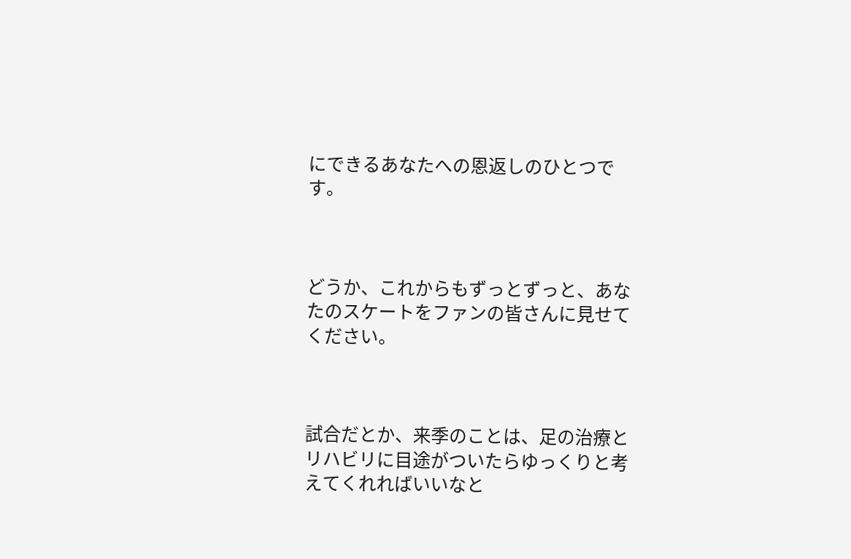にできるあなたへの恩返しのひとつです。



どうか、これからもずっとずっと、あなたのスケートをファンの皆さんに見せてください。



試合だとか、来季のことは、足の治療とリハビリに目途がついたらゆっくりと考えてくれればいいなと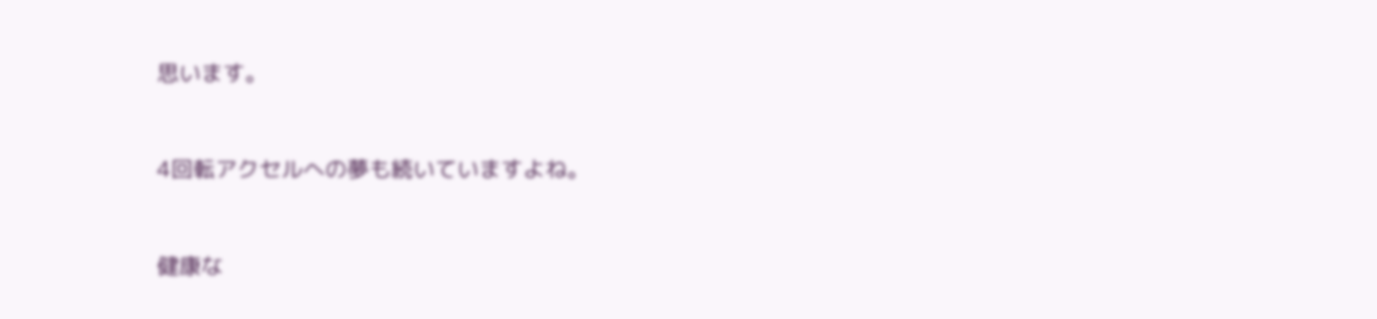思います。



4回転アクセルへの夢も続いていますよね。



健康な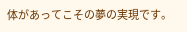体があってこその夢の実現です。